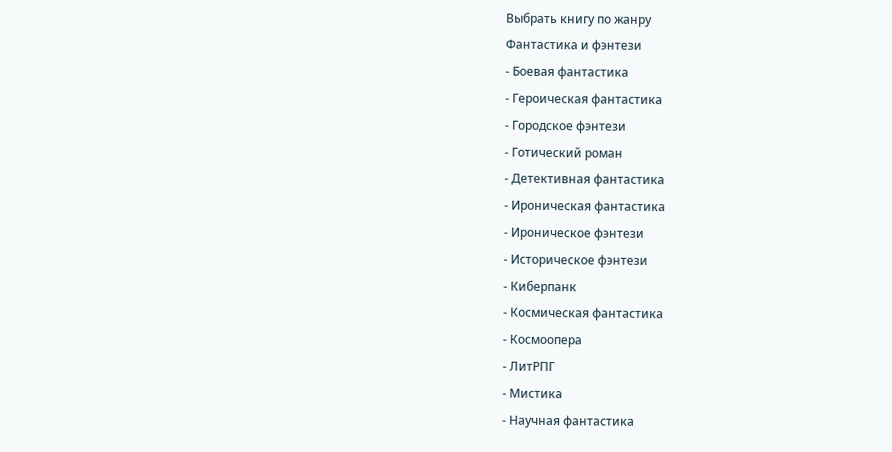Выбрать книгу по жанру
Фантастика и фэнтези
- Боевая фантастика
- Героическая фантастика
- Городское фэнтези
- Готический роман
- Детективная фантастика
- Ироническая фантастика
- Ироническое фэнтези
- Историческое фэнтези
- Киберпанк
- Космическая фантастика
- Космоопера
- ЛитРПГ
- Мистика
- Научная фантастика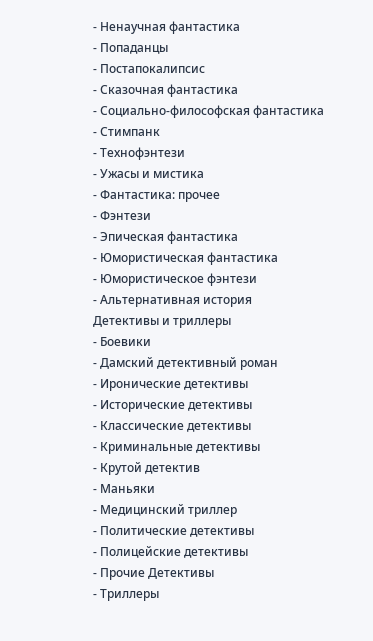- Ненаучная фантастика
- Попаданцы
- Постапокалипсис
- Сказочная фантастика
- Социально-философская фантастика
- Стимпанк
- Технофэнтези
- Ужасы и мистика
- Фантастика: прочее
- Фэнтези
- Эпическая фантастика
- Юмористическая фантастика
- Юмористическое фэнтези
- Альтернативная история
Детективы и триллеры
- Боевики
- Дамский детективный роман
- Иронические детективы
- Исторические детективы
- Классические детективы
- Криминальные детективы
- Крутой детектив
- Маньяки
- Медицинский триллер
- Политические детективы
- Полицейские детективы
- Прочие Детективы
- Триллеры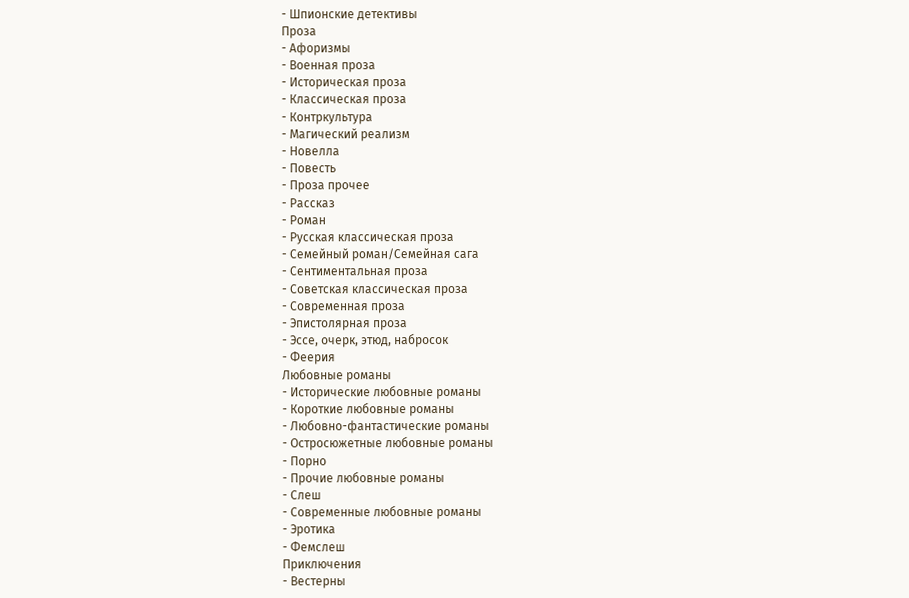- Шпионские детективы
Проза
- Афоризмы
- Военная проза
- Историческая проза
- Классическая проза
- Контркультура
- Магический реализм
- Новелла
- Повесть
- Проза прочее
- Рассказ
- Роман
- Русская классическая проза
- Семейный роман/Семейная сага
- Сентиментальная проза
- Советская классическая проза
- Современная проза
- Эпистолярная проза
- Эссе, очерк, этюд, набросок
- Феерия
Любовные романы
- Исторические любовные романы
- Короткие любовные романы
- Любовно-фантастические романы
- Остросюжетные любовные романы
- Порно
- Прочие любовные романы
- Слеш
- Современные любовные романы
- Эротика
- Фемслеш
Приключения
- Вестерны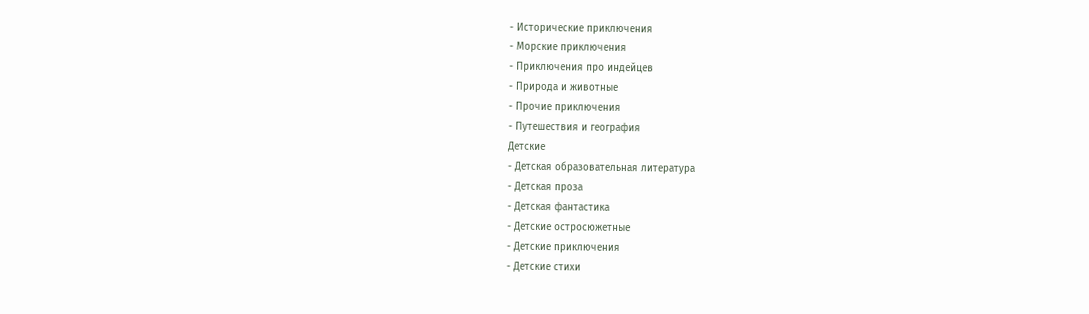- Исторические приключения
- Морские приключения
- Приключения про индейцев
- Природа и животные
- Прочие приключения
- Путешествия и география
Детские
- Детская образовательная литература
- Детская проза
- Детская фантастика
- Детские остросюжетные
- Детские приключения
- Детские стихи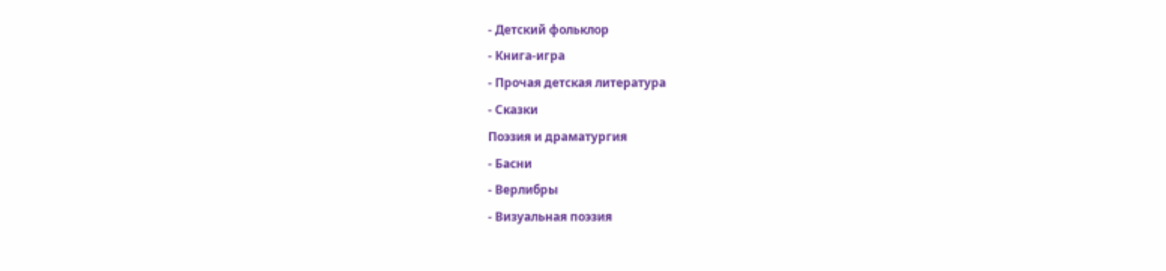- Детский фольклор
- Книга-игра
- Прочая детская литература
- Сказки
Поэзия и драматургия
- Басни
- Верлибры
- Визуальная поэзия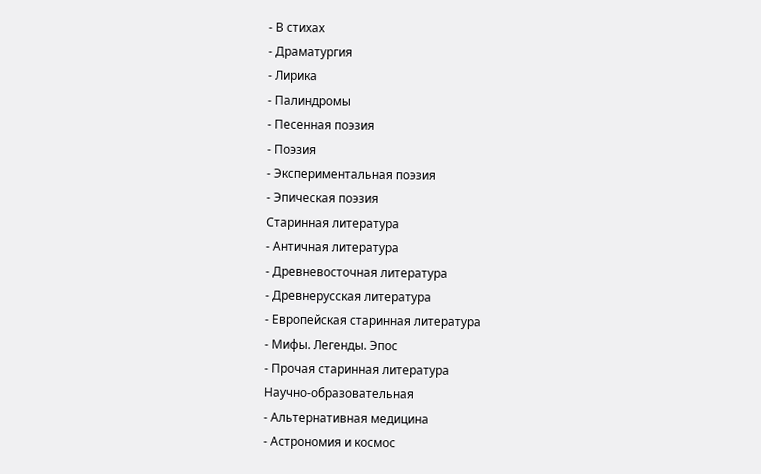- В стихах
- Драматургия
- Лирика
- Палиндромы
- Песенная поэзия
- Поэзия
- Экспериментальная поэзия
- Эпическая поэзия
Старинная литература
- Античная литература
- Древневосточная литература
- Древнерусская литература
- Европейская старинная литература
- Мифы. Легенды. Эпос
- Прочая старинная литература
Научно-образовательная
- Альтернативная медицина
- Астрономия и космос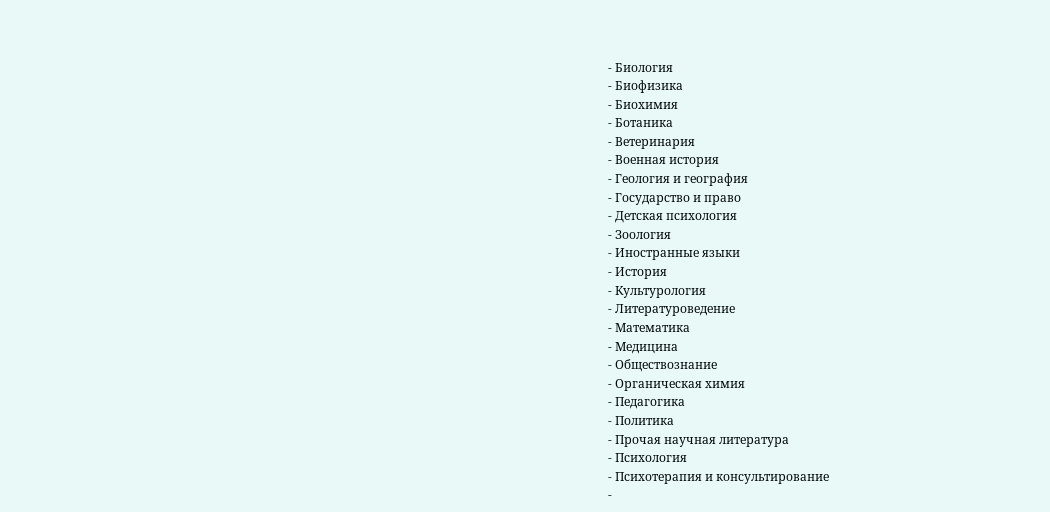- Биология
- Биофизика
- Биохимия
- Ботаника
- Ветеринария
- Военная история
- Геология и география
- Государство и право
- Детская психология
- Зоология
- Иностранные языки
- История
- Культурология
- Литературоведение
- Математика
- Медицина
- Обществознание
- Органическая химия
- Педагогика
- Политика
- Прочая научная литература
- Психология
- Психотерапия и консультирование
-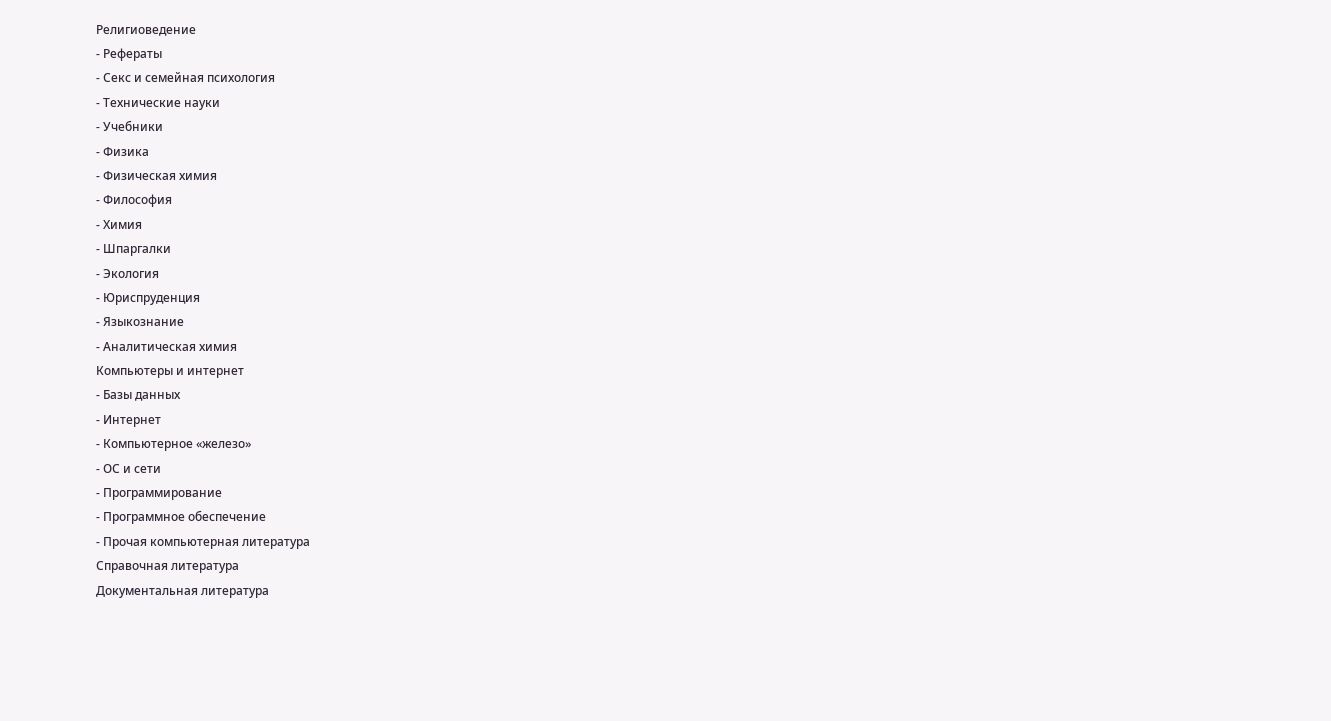Религиоведение
- Рефераты
- Секс и семейная психология
- Технические науки
- Учебники
- Физика
- Физическая химия
- Философия
- Химия
- Шпаргалки
- Экология
- Юриспруденция
- Языкознание
- Аналитическая химия
Компьютеры и интернет
- Базы данных
- Интернет
- Компьютерное «железо»
- ОС и сети
- Программирование
- Программное обеспечение
- Прочая компьютерная литература
Справочная литература
Документальная литература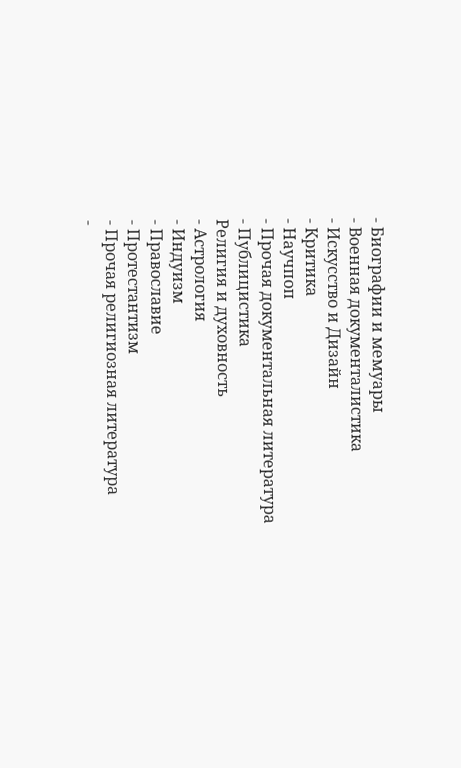- Биографии и мемуары
- Военная документалистика
- Искусство и Дизайн
- Критика
- Научпоп
- Прочая документальная литература
- Публицистика
Религия и духовность
- Астрология
- Индуизм
- Православие
- Протестантизм
- Прочая религиозная литература
-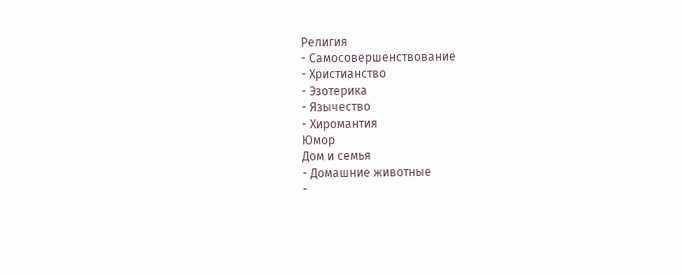Религия
- Самосовершенствование
- Христианство
- Эзотерика
- Язычество
- Хиромантия
Юмор
Дом и семья
- Домашние животные
-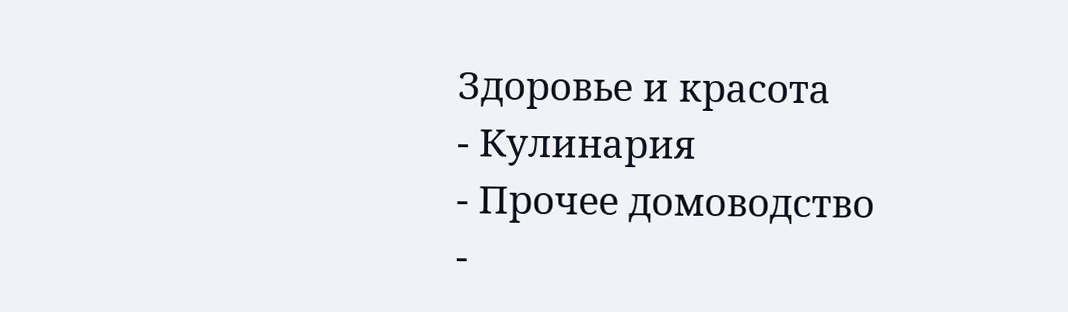Здоровье и красота
- Кулинария
- Прочее домоводство
-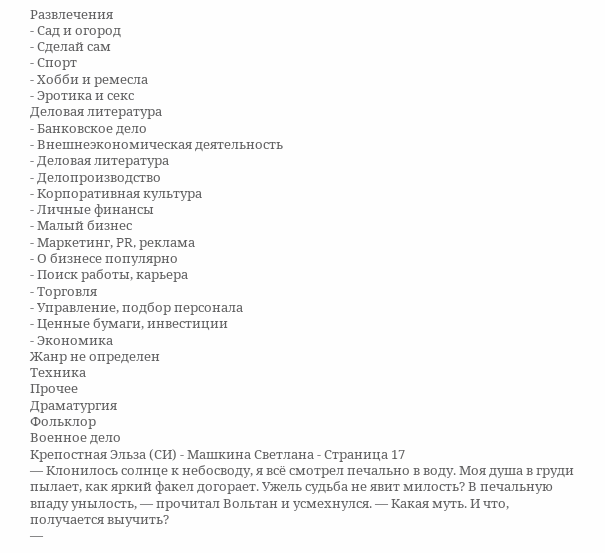Развлечения
- Сад и огород
- Сделай сам
- Спорт
- Хобби и ремесла
- Эротика и секс
Деловая литература
- Банковское дело
- Внешнеэкономическая деятельность
- Деловая литература
- Делопроизводство
- Корпоративная культура
- Личные финансы
- Малый бизнес
- Маркетинг, PR, реклама
- О бизнесе популярно
- Поиск работы, карьера
- Торговля
- Управление, подбор персонала
- Ценные бумаги, инвестиции
- Экономика
Жанр не определен
Техника
Прочее
Драматургия
Фольклор
Военное дело
Крепостная Эльза (СИ) - Машкина Светлана - Страница 17
— Клонилось солнце к небосводу, я всё смотрел печально в воду. Моя душа в груди пылает, как яркий факел догорает. Ужель судьба не явит милость? В печальную впаду унылость, — прочитал Вольтан и усмехнулся. — Какая муть. И что, получается выучить?
—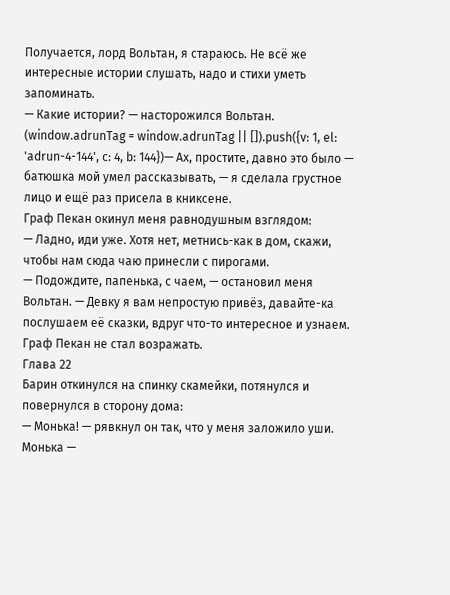Получается, лорд Вольтан, я стараюсь. Не всё же интересные истории слушать, надо и стихи уметь запоминать.
— Какие истории? — насторожился Вольтан.
(window.adrunTag = window.adrunTag || []).push({v: 1, el: 'adrun-4-144', c: 4, b: 144})— Ах, простите, давно это было — батюшка мой умел рассказывать, — я сделала грустное лицо и ещё раз присела в книксене.
Граф Пекан окинул меня равнодушным взглядом:
— Ладно, иди уже. Хотя нет, метнись-как в дом, скажи, чтобы нам сюда чаю принесли с пирогами.
— Подождите, папенька, с чаем, — остановил меня Вольтан. — Девку я вам непростую привёз, давайте-ка послушаем её сказки, вдруг что-то интересное и узнаем.
Граф Пекан не стал возражать.
Глава 22
Барин откинулся на спинку скамейки, потянулся и повернулся в сторону дома:
— Монька! — рявкнул он так, что у меня заложило уши.
Монька —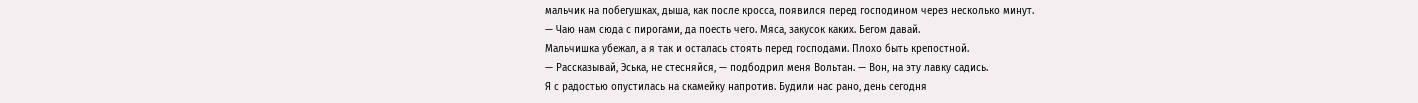мальчик на побегушках, дыша, как после кросса, появился перед господином через несколько минут.
— Чаю нам сюда с пирогами, да поесть чего. Мяса, закусок каких. Бегом давай.
Мальчишка убежал, а я так и осталась стоять перед господами. Плохо быть крепостной.
— Рассказывай, Эська, не стесняйся, — подбодрил меня Вольтан. — Вон, на эту лавку садись.
Я с радостью опустилась на скамейку напротив. Будили нас рано, день сегодня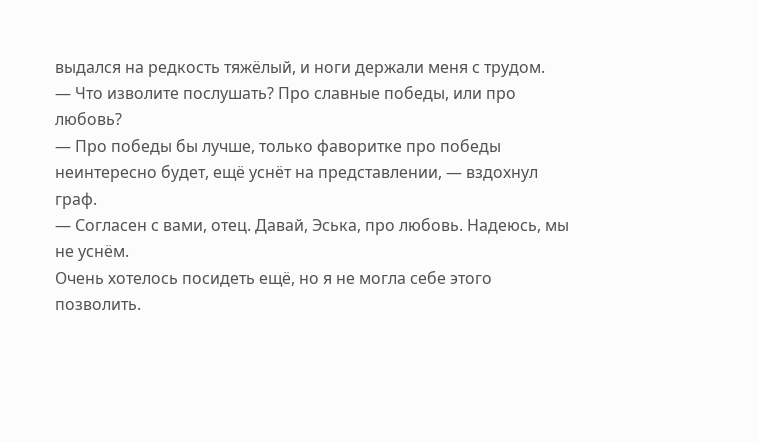выдался на редкость тяжёлый, и ноги держали меня с трудом.
— Что изволите послушать? Про славные победы, или про любовь?
— Про победы бы лучше, только фаворитке про победы неинтересно будет, ещё уснёт на представлении, — вздохнул граф.
— Согласен с вами, отец. Давай, Эська, про любовь. Надеюсь, мы не уснём.
Очень хотелось посидеть ещё, но я не могла себе этого позволить.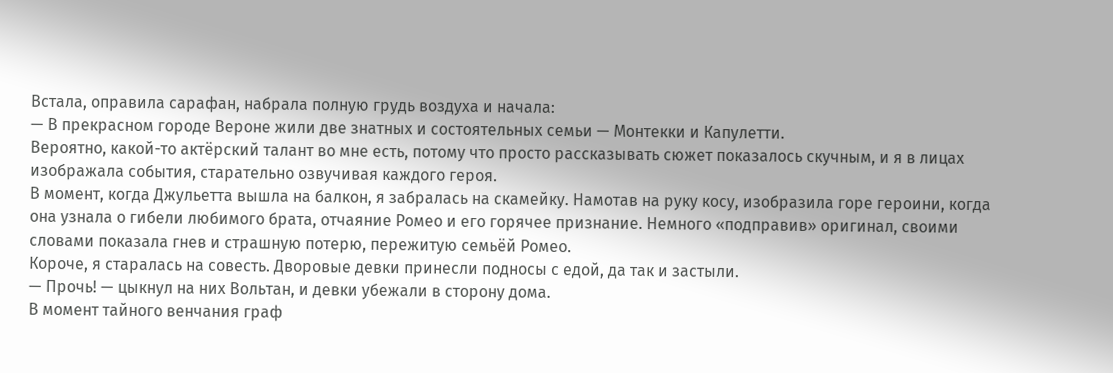Встала, оправила сарафан, набрала полную грудь воздуха и начала:
— В прекрасном городе Вероне жили две знатных и состоятельных семьи — Монтекки и Капулетти.
Вероятно, какой-то актёрский талант во мне есть, потому что просто рассказывать сюжет показалось скучным, и я в лицах изображала события, старательно озвучивая каждого героя.
В момент, когда Джульетта вышла на балкон, я забралась на скамейку. Намотав на руку косу, изобразила горе героини, когда она узнала о гибели любимого брата, отчаяние Ромео и его горячее признание. Немного «подправив» оригинал, своими словами показала гнев и страшную потерю, пережитую семьёй Ромео.
Короче, я старалась на совесть. Дворовые девки принесли подносы с едой, да так и застыли.
— Прочь! — цыкнул на них Вольтан, и девки убежали в сторону дома.
В момент тайного венчания граф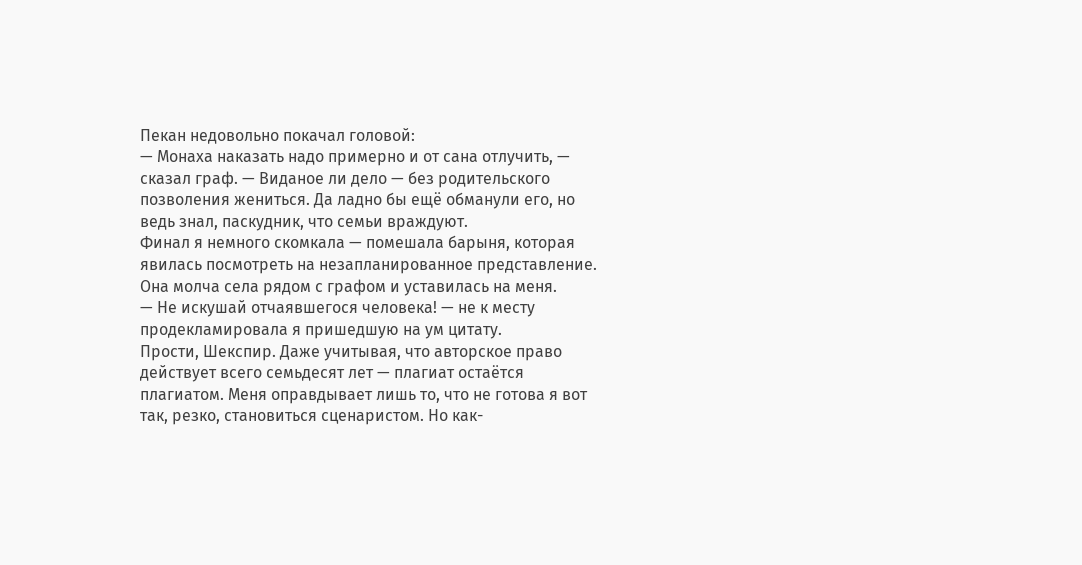Пекан недовольно покачал головой:
— Монаха наказать надо примерно и от сана отлучить, — сказал граф. — Виданое ли дело — без родительского позволения жениться. Да ладно бы ещё обманули его, но ведь знал, паскудник, что семьи враждуют.
Финал я немного скомкала — помешала барыня, которая явилась посмотреть на незапланированное представление. Она молча села рядом с графом и уставилась на меня.
— Не искушай отчаявшегося человека! — не к месту продекламировала я пришедшую на ум цитату.
Прости, Шекспир. Даже учитывая, что авторское право действует всего семьдесят лет — плагиат остаётся плагиатом. Меня оправдывает лишь то, что не готова я вот так, резко, становиться сценаристом. Но как-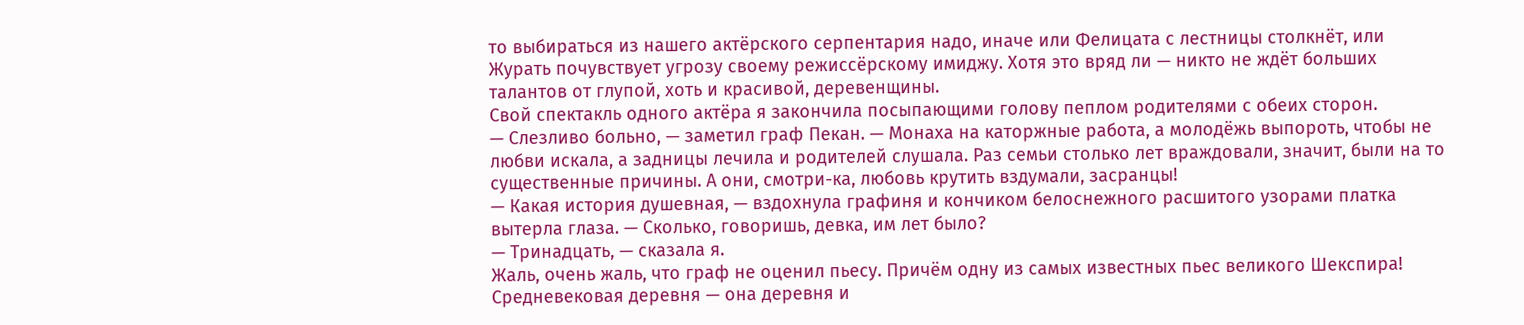то выбираться из нашего актёрского серпентария надо, иначе или Фелицата с лестницы столкнёт, или Журать почувствует угрозу своему режиссёрскому имиджу. Хотя это вряд ли — никто не ждёт больших талантов от глупой, хоть и красивой, деревенщины.
Свой спектакль одного актёра я закончила посыпающими голову пеплом родителями с обеих сторон.
— Слезливо больно, — заметил граф Пекан. — Монаха на каторжные работа, а молодёжь выпороть, чтобы не любви искала, а задницы лечила и родителей слушала. Раз семьи столько лет враждовали, значит, были на то существенные причины. А они, смотри-ка, любовь крутить вздумали, засранцы!
— Какая история душевная, — вздохнула графиня и кончиком белоснежного расшитого узорами платка вытерла глаза. — Сколько, говоришь, девка, им лет было?
— Тринадцать, — сказала я.
Жаль, очень жаль, что граф не оценил пьесу. Причём одну из самых известных пьес великого Шекспира! Средневековая деревня — она деревня и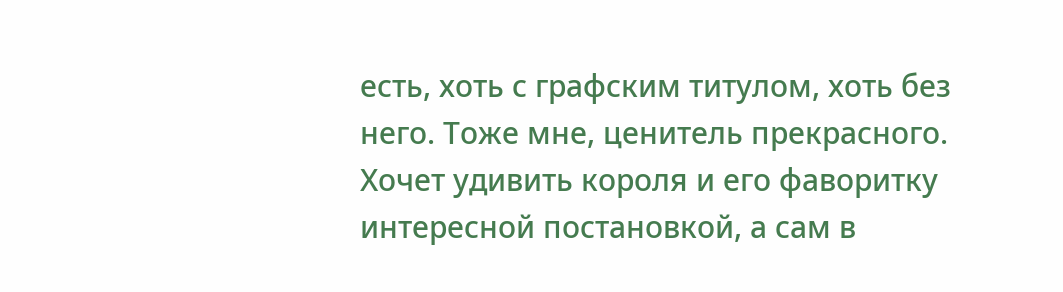есть, хоть с графским титулом, хоть без него. Тоже мне, ценитель прекрасного. Хочет удивить короля и его фаворитку интересной постановкой, а сам в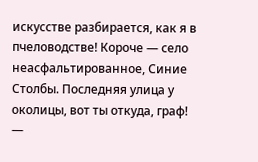искусстве разбирается, как я в пчеловодстве! Короче — село неасфальтированное, Синие Столбы. Последняя улица у околицы, вот ты откуда, граф!
—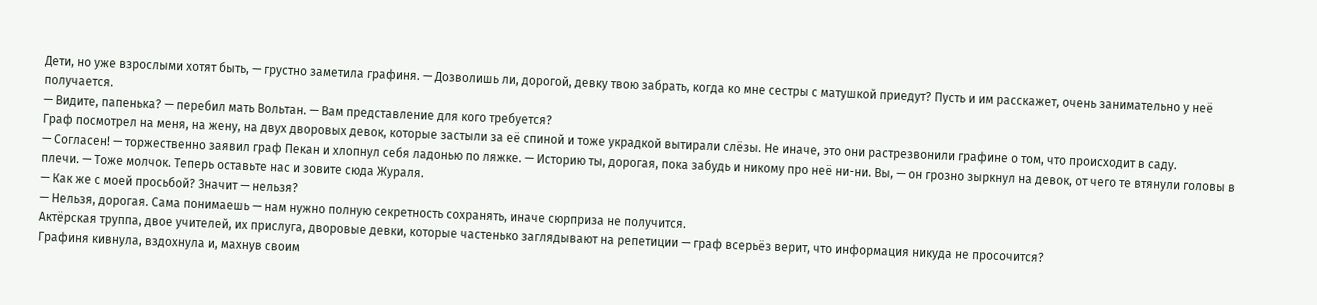Дети, но уже взрослыми хотят быть, — грустно заметила графиня. — Дозволишь ли, дорогой, девку твою забрать, когда ко мне сестры с матушкой приедут? Пусть и им расскажет, очень занимательно у неё получается.
— Видите, папенька? — перебил мать Вольтан. — Вам представление для кого требуется?
Граф посмотрел на меня, на жену, на двух дворовых девок, которые застыли за её спиной и тоже украдкой вытирали слёзы. Не иначе, это они растрезвонили графине о том, что происходит в саду.
— Согласен! — торжественно заявил граф Пекан и хлопнул себя ладонью по ляжке. — Историю ты, дорогая, пока забудь и никому про неё ни-ни. Вы, — он грозно зыркнул на девок, от чего те втянули головы в плечи. — Тоже молчок. Теперь оставьте нас и зовите сюда Жураля.
— Как же с моей просьбой? Значит — нельзя?
— Нельзя, дорогая. Сама понимаешь — нам нужно полную секретность сохранять, иначе сюрприза не получится.
Актёрская труппа, двое учителей, их прислуга, дворовые девки, которые частенько заглядывают на репетиции — граф всерьёз верит, что информация никуда не просочится?
Графиня кивнула, вздохнула и, махнув своим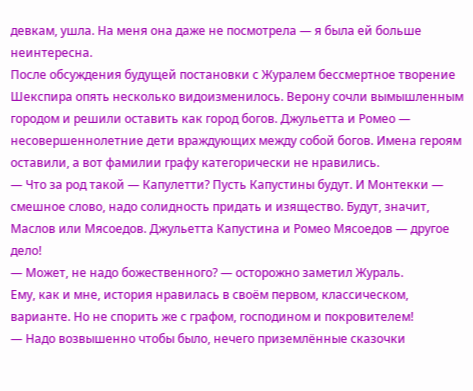девкам, ушла. На меня она даже не посмотрела — я была ей больше неинтересна.
После обсуждения будущей постановки с Журалем бессмертное творение Шекспира опять несколько видоизменилось. Верону сочли вымышленным городом и решили оставить как город богов. Джульетта и Ромео — несовершеннолетние дети враждующих между собой богов. Имена героям оставили, а вот фамилии графу категорически не нравились.
— Что за род такой — Капулетти? Пусть Капустины будут. И Монтекки — смешное слово, надо солидность придать и изящество. Будут, значит, Маслов или Мясоедов. Джульетта Капустина и Ромео Мясоедов — другое дело!
— Может, не надо божественного? — осторожно заметил Жураль.
Ему, как и мне, история нравилась в своём первом, классическом, варианте. Но не спорить же с графом, господином и покровителем!
— Надо возвышенно чтобы было, нечего приземлённые сказочки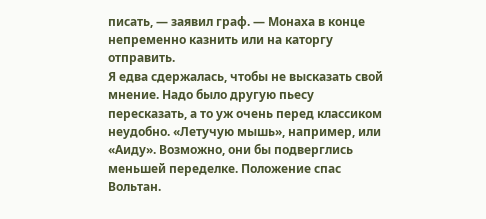писать, — заявил граф. — Монаха в конце непременно казнить или на каторгу отправить.
Я едва сдержалась, чтобы не высказать свой мнение. Надо было другую пьесу пересказать, а то уж очень перед классиком неудобно. «Летучую мышь», например, или «Аиду». Возможно, они бы подверглись меньшей переделке. Положение спас Вольтан.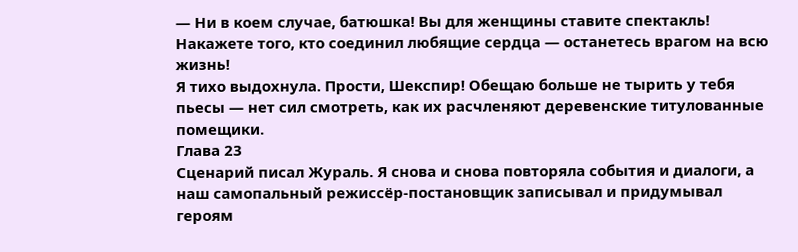— Ни в коем случае, батюшка! Вы для женщины ставите спектакль! Накажете того, кто соединил любящие сердца — останетесь врагом на всю жизнь!
Я тихо выдохнула. Прости, Шекспир! Обещаю больше не тырить у тебя пьесы — нет сил смотреть, как их расчленяют деревенские титулованные помещики.
Глава 23
Сценарий писал Жураль. Я снова и снова повторяла события и диалоги, а наш самопальный режиссёр-постановщик записывал и придумывал героям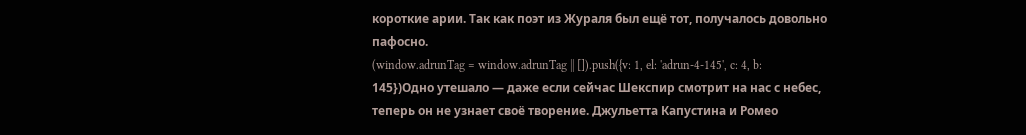короткие арии. Так как поэт из Жураля был ещё тот, получалось довольно пафосно.
(window.adrunTag = window.adrunTag || []).push({v: 1, el: 'adrun-4-145', c: 4, b: 145})Одно утешало — даже если сейчас Шекспир смотрит на нас с небес, теперь он не узнает своё творение. Джульетта Капустина и Ромео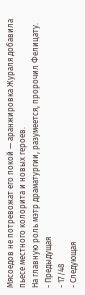Мясоедов не потревожат его покой — аранжировка Жураля добавила пьесе местного колорита и новых героев.
На главную роль мэтр драматургии, разумеется, пророчил Фелицату.
- Предыдущая
- 17/48
- Следующая